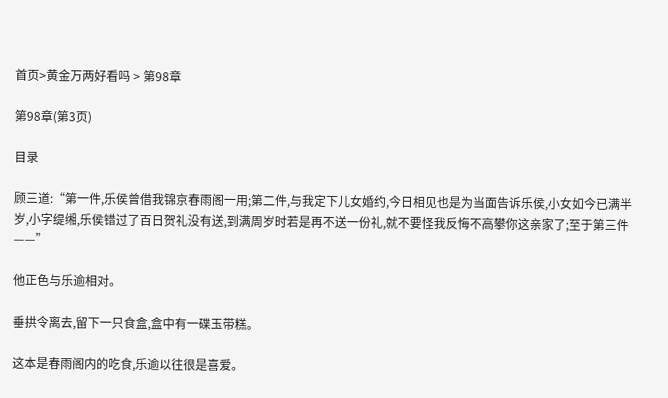首页>黄金万两好看吗 > 第98章

第98章(第3页)

目录

顾三道:“第一件,乐侯曾借我锦京春雨阁一用;第二件,与我定下儿女婚约,今日相见也是为当面告诉乐侯,小女如今已满半岁,小字缇缃,乐侯错过了百日贺礼没有送,到满周岁时若是再不送一份礼,就不要怪我反悔不高攀你这亲家了;至于第三件——”

他正色与乐逾相对。

垂拱令离去,留下一只食盒,盒中有一碟玉带糕。

这本是春雨阁内的吃食,乐逾以往很是喜爱。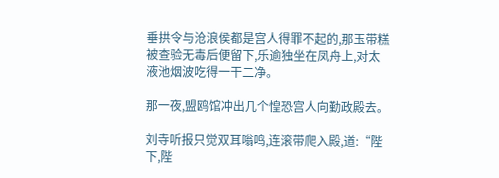垂拱令与沧浪侯都是宫人得罪不起的,那玉带糕被查验无毒后便留下,乐逾独坐在凤舟上,对太液池烟波吃得一干二净。

那一夜,盟鸥馆冲出几个惶恐宫人向勤政殿去。

刘寺听报只觉双耳嗡鸣,连滚带爬入殿,道:“陛下,陛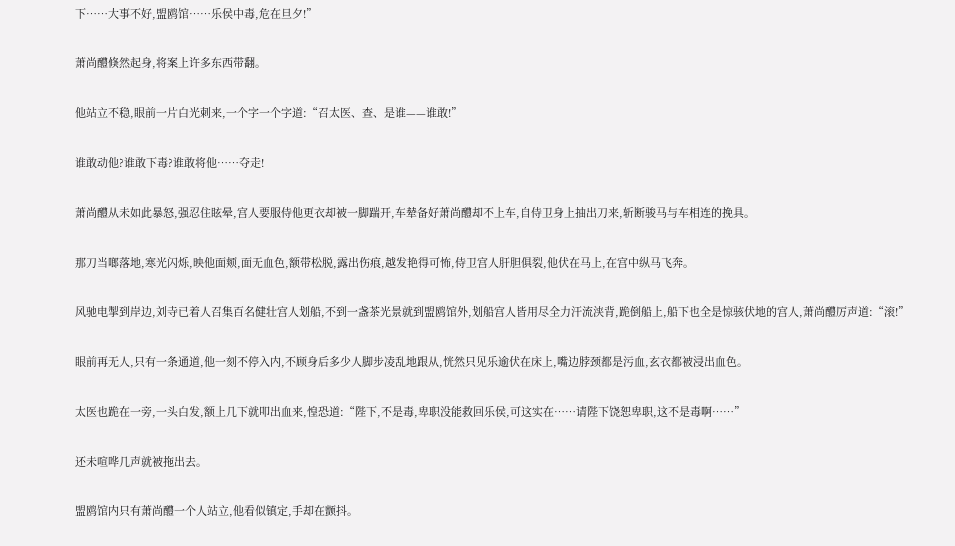下……大事不好,盟鸥馆……乐侯中毒,危在旦夕!”

萧尚醴倏然起身,将案上许多东西带翻。

他站立不稳,眼前一片白光刺来,一个字一个字道:“召太医、查、是谁——谁敢!”

谁敢动他?谁敢下毒?谁敢将他……夺走!

萧尚醴从未如此暴怒,强忍住眩晕,宫人要服侍他更衣却被一脚踹开,车辇备好萧尚醴却不上车,自侍卫身上抽出刀来,斩断骏马与车相连的挽具。

那刀当啷落地,寒光闪烁,映他面颊,面无血色,额带松脱,露出伤痕,越发艳得可怖,侍卫宫人肝胆俱裂,他伏在马上,在宫中纵马飞奔。

风驰电掣到岸边,刘寺已着人召集百名健壮宫人划船,不到一盏茶光景就到盟鸥馆外,划船宫人皆用尽全力汗流浃背,跪倒船上,船下也全是惊骇伏地的宫人,萧尚醴厉声道:“滚!”

眼前再无人,只有一条通道,他一刻不停入内,不顾身后多少人脚步凌乱地跟从,恍然只见乐逾伏在床上,嘴边脖颈都是污血,玄衣都被浸出血色。

太医也跪在一旁,一头白发,额上几下就叩出血来,惶恐道:“陛下,不是毒,卑职没能救回乐侯,可这实在……请陛下饶恕卑职,这不是毒啊……”

还未喧哗几声就被拖出去。

盟鸥馆内只有萧尚醴一个人站立,他看似镇定,手却在颤抖。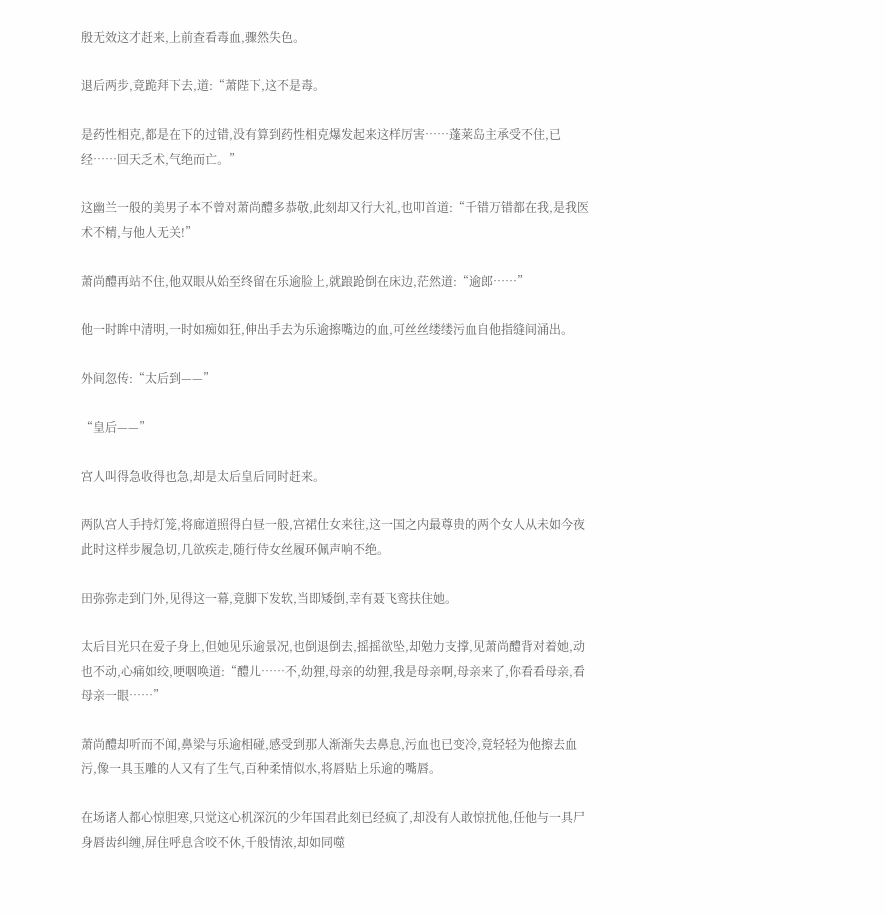殷无效这才赶来,上前查看毒血,骤然失色。

退后两步,竟跪拜下去,道:“萧陛下,这不是毒。

是药性相克,都是在下的过错,没有算到药性相克爆发起来这样厉害……蓬莱岛主承受不住,已经……回天乏术,气绝而亡。”

这幽兰一般的美男子本不曾对萧尚醴多恭敬,此刻却又行大礼,也叩首道:“千错万错都在我,是我医术不精,与他人无关!”

萧尚醴再站不住,他双眼从始至终留在乐逾脸上,就踉跄倒在床边,茫然道:“逾郎……”

他一时眸中清明,一时如痴如狂,伸出手去为乐逾擦嘴边的血,可丝丝缕缕污血自他指缝间涌出。

外间忽传:“太后到——”

“皇后——”

宫人叫得急收得也急,却是太后皇后同时赶来。

两队宫人手持灯笼,将廊道照得白昼一般,宫裙仕女来往,这一国之内最尊贵的两个女人从未如今夜此时这样步履急切,几欲疾走,随行侍女丝履环佩声响不绝。

田弥弥走到门外,见得这一幕,竟脚下发软,当即矮倒,幸有聂飞鸾扶住她。

太后目光只在爱子身上,但她见乐逾景况,也倒退倒去,摇摇欲坠,却勉力支撑,见萧尚醴背对着她,动也不动,心痛如绞,哽咽唤道:“醴儿……不,幼狸,母亲的幼狸,我是母亲啊,母亲来了,你看看母亲,看母亲一眼……”

萧尚醴却听而不闻,鼻梁与乐逾相碰,感受到那人渐渐失去鼻息,污血也已变冷,竟轻轻为他擦去血污,像一具玉雕的人又有了生气,百种柔情似水,将唇贴上乐逾的嘴唇。

在场诸人都心惊胆寒,只觉这心机深沉的少年国君此刻已经疯了,却没有人敢惊扰他,任他与一具尸身唇齿纠缠,屏住呼息含咬不休,千般情浓,却如同噬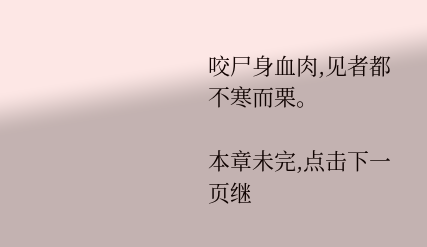咬尸身血肉,见者都不寒而栗。

本章未完,点击下一页继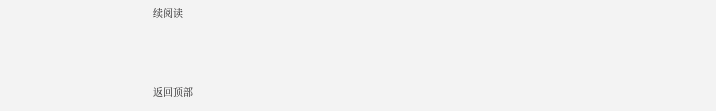续阅读



返回顶部